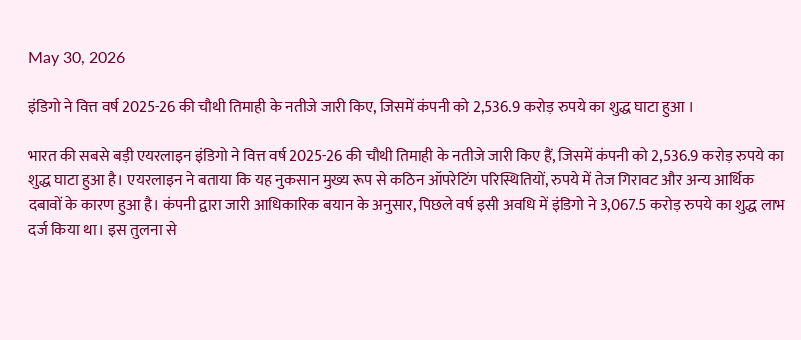May 30, 2026

इंडिगो ने वित्त वर्ष 2025-26 की चौथी तिमाही के नतीजे जारी किए, जिसमें कंपनी को 2,536.9 करोड़ रुपये का शुद्ध घाटा हुआ ।

भारत की सबसे बड़ी एयरलाइन इंडिगो ने वित्त वर्ष 2025-26 की चौथी तिमाही के नतीजे जारी किए हैं, जिसमें कंपनी को 2,536.9 करोड़ रुपये का शुद्ध घाटा हुआ है। एयरलाइन ने बताया कि यह नुकसान मुख्य रूप से कठिन ऑपरेटिंग परिस्थितियों, रुपये में तेज गिरावट और अन्य आर्थिक दबावों के कारण हुआ है। कंपनी द्वारा जारी आधिकारिक बयान के अनुसार, पिछले वर्ष इसी अवधि में इंडिगो ने 3,067.5 करोड़ रुपये का शुद्ध लाभ दर्ज किया था। इस तुलना से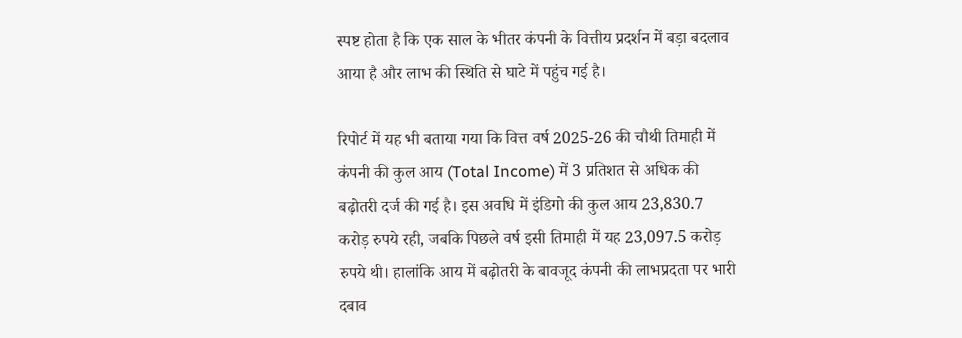स्पष्ट होता है कि एक साल के भीतर कंपनी के वित्तीय प्रदर्शन में बड़ा बदलाव आया है और लाभ की स्थिति से घाटे में पहुंच गई है।

रिपोर्ट में यह भी बताया गया कि वित्त वर्ष 2025-26 की चौथी तिमाही में कंपनी की कुल आय (Total Income) में 3 प्रतिशत से अधिक की बढ़ोतरी दर्ज की गई है। इस अवधि में इंडिगो की कुल आय 23,830.7 करोड़ रुपये रही, जबकि पिछले वर्ष इसी तिमाही में यह 23,097.5 करोड़ रुपये थी। हालांकि आय में बढ़ोतरी के बावजूद कंपनी की लाभप्रदता पर भारी दबाव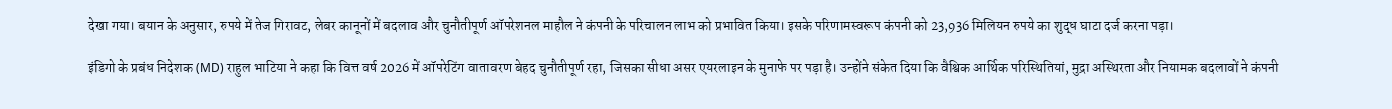देखा गया। बयान के अनुसार, रुपये में तेज गिरावट, लेबर कानूनों में बदलाव और चुनौतीपूर्ण ऑपरेशनल माहौल ने कंपनी के परिचालन लाभ को प्रभावित किया। इसके परिणामस्वरूप कंपनी को 23,936 मिलियन रुपये का शुद्ध घाटा दर्ज करना पड़ा।

इंडिगो के प्रबंध निदेशक (MD) राहुल भाटिया ने कहा कि वित्त वर्ष 2026 में ऑपरेटिंग वातावरण बेहद चुनौतीपूर्ण रहा, जिसका सीधा असर एयरलाइन के मुनाफे पर पड़ा है। उन्होंने संकेत दिया कि वैश्विक आर्थिक परिस्थितियां, मुद्रा अस्थिरता और नियामक बदलावों ने कंपनी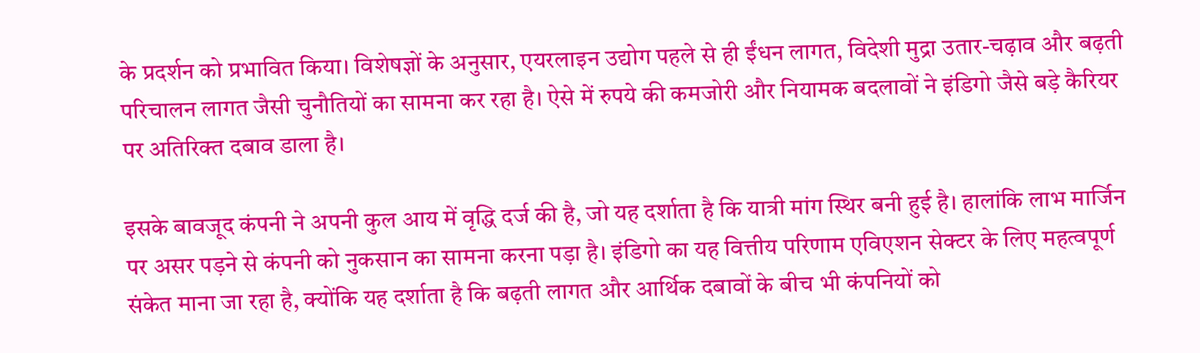के प्रदर्शन को प्रभावित किया। विशेषज्ञों के अनुसार, एयरलाइन उद्योग पहले से ही ईंधन लागत, विदेशी मुद्रा उतार-चढ़ाव और बढ़ती परिचालन लागत जैसी चुनौतियों का सामना कर रहा है। ऐसे में रुपये की कमजोरी और नियामक बदलावों ने इंडिगो जैसे बड़े कैरियर पर अतिरिक्त दबाव डाला है।

इसके बावजूद कंपनी ने अपनी कुल आय में वृद्धि दर्ज की है, जो यह दर्शाता है कि यात्री मांग स्थिर बनी हुई है। हालांकि लाभ मार्जिन पर असर पड़ने से कंपनी को नुकसान का सामना करना पड़ा है। इंडिगो का यह वित्तीय परिणाम एविएशन सेक्टर के लिए महत्वपूर्ण संकेत माना जा रहा है, क्योंकि यह दर्शाता है कि बढ़ती लागत और आर्थिक दबावों के बीच भी कंपनियों को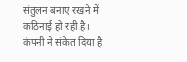संतुलन बनाए रखने में कठिनाई हो रही है। कंपनी ने संकेत दिया है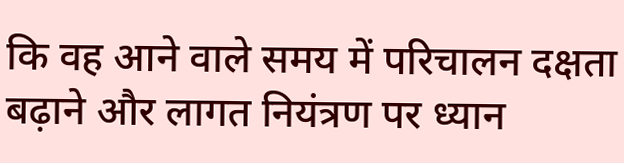कि वह आने वाले समय में परिचालन दक्षता बढ़ाने और लागत नियंत्रण पर ध्यान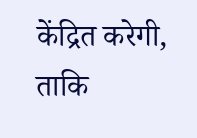केंद्रित करेगी, ताकि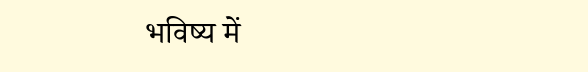भविष्य में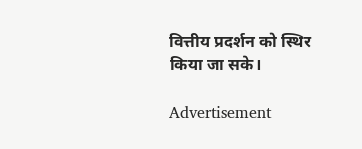वित्तीय प्रदर्शन को स्थिर किया जा सके।

Advertisement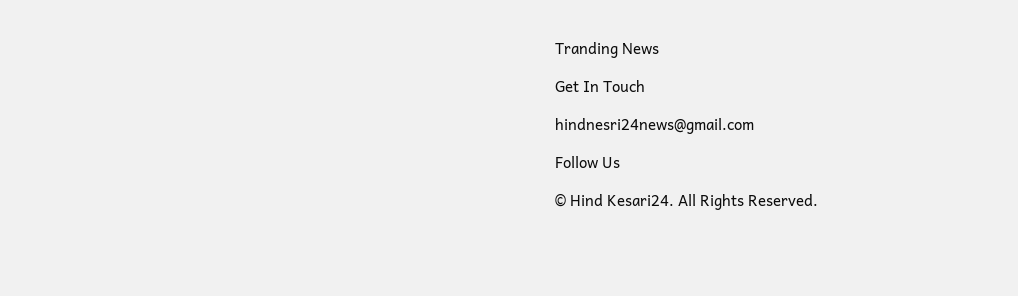Tranding News

Get In Touch

hindnesri24news@gmail.com

Follow Us

© Hind Kesari24. All Rights Reserved.